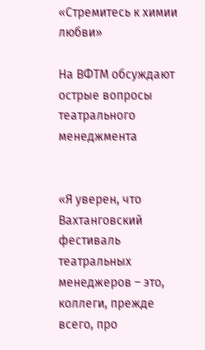«Стремитесь к химии любви»

На ВФТМ обсуждают острые вопросы театрального менеджмента


«Я уверен, что Вахтанговский фестиваль театральных менеджеров – это, коллеги, прежде всего, про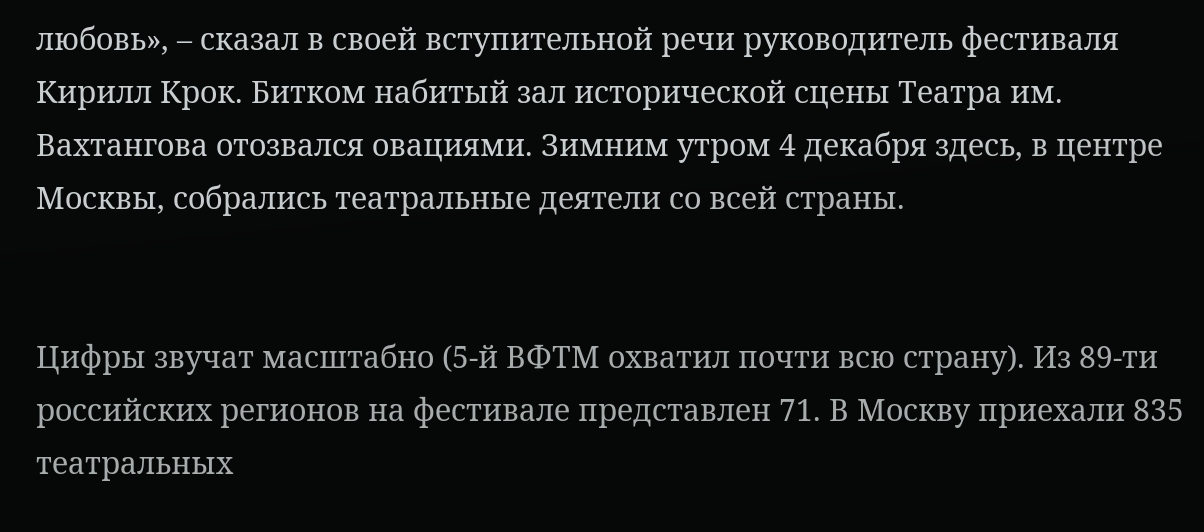любовь», – сказал в своей вступительной речи руководитель фестиваля Кирилл Крок. Битком набитый зал исторической сцены Театра им. Вахтангова отозвался овациями. Зимним утром 4 декабря здесь, в центре Москвы, собрались театральные деятели со всей страны.


Цифры звучат масштабно (5-й ВФТМ охватил почти всю страну). Из 89-ти российских регионов на фестивале представлен 71. В Москву приехали 835 театральных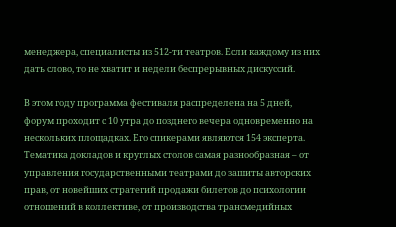менеджера, специалисты из 512-ти театров. Если каждому из них дать слово, то не хватит и недели беспрерывных дискуссий.

В этом году программа фестиваля распределена на 5 дней, форум проходит с 10 утра до позднего вечера одновременно на нескольких площадках. Его спикерами являются 154 эксперта. Тематика докладов и круглых столов самая разнообразная – от управления государственными театрами до зашиты авторских прав, от новейших стратегий продажи билетов до психологии отношений в коллективе, от производства трансмедийных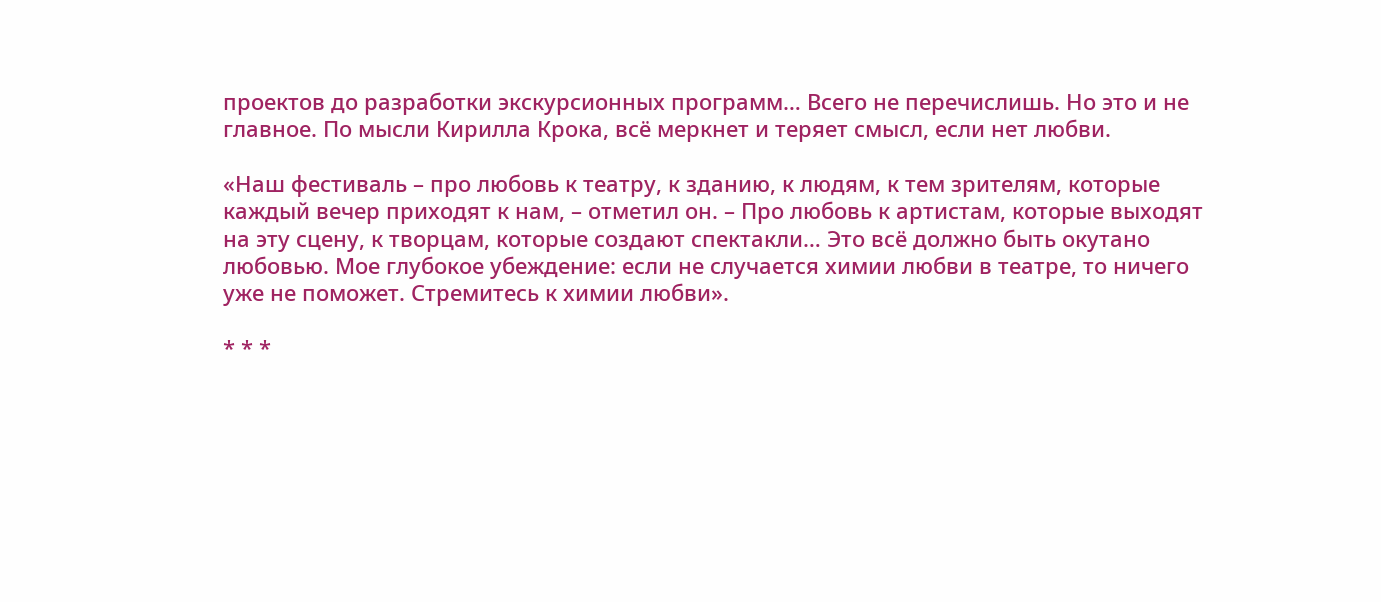проектов до разработки экскурсионных программ… Всего не перечислишь. Но это и не главное. По мысли Кирилла Крока, всё меркнет и теряет смысл, если нет любви.

«Наш фестиваль – про любовь к театру, к зданию, к людям, к тем зрителям, которые каждый вечер приходят к нам, – отметил он. – Про любовь к артистам, которые выходят на эту сцену, к творцам, которые создают спектакли… Это всё должно быть окутано любовью. Мое глубокое убеждение: если не случается химии любви в театре, то ничего уже не поможет. Стремитесь к химии любви».

* * *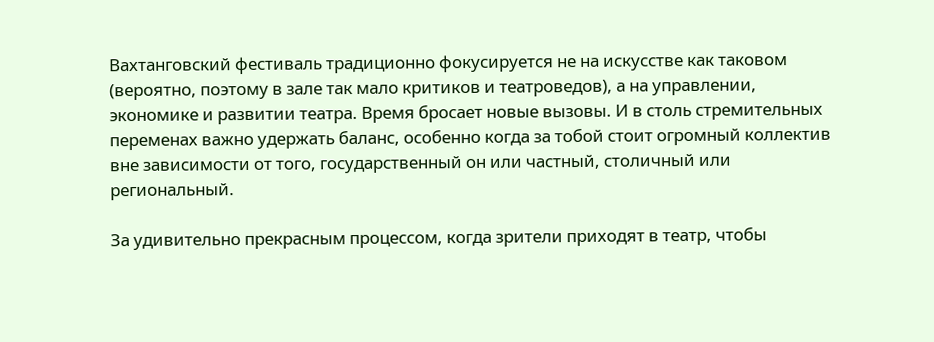Вахтанговский фестиваль традиционно фокусируется не на искусстве как таковом (вероятно, поэтому в зале так мало критиков и театроведов), а на управлении, экономике и развитии театра. Время бросает новые вызовы. И в столь стремительных переменах важно удержать баланс, особенно когда за тобой стоит огромный коллектив вне зависимости от того, государственный он или частный, столичный или региональный.

За удивительно прекрасным процессом, когда зрители приходят в театр, чтобы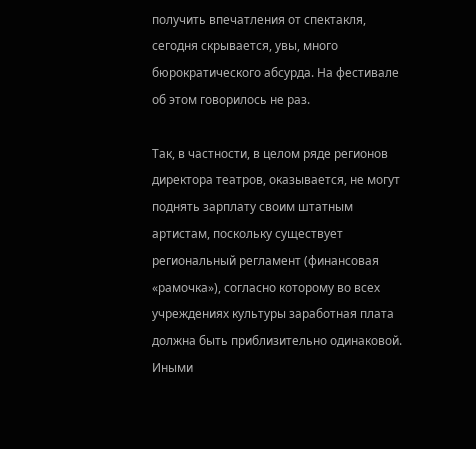получить впечатления от спектакля, сегодня скрывается, увы, много бюрократического абсурда. На фестивале об этом говорилось не раз.

Так, в частности, в целом ряде регионов директора театров, оказывается, не могут поднять зарплату своим штатным артистам, поскольку существует региональный регламент (финансовая «рамочка»), согласно которому во всех учреждениях культуры заработная плата должна быть приблизительно одинаковой. Иными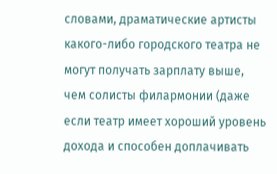словами, драматические артисты какого-либо городского театра не могут получать зарплату выше, чем солисты филармонии (даже если театр имеет хороший уровень дохода и способен доплачивать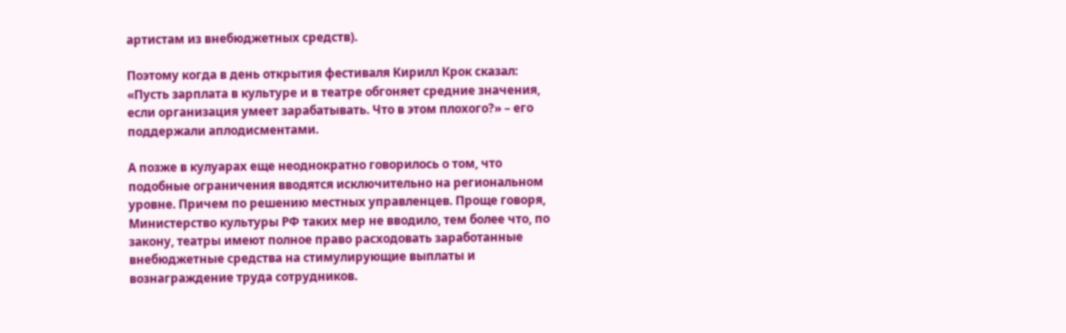артистам из внебюджетных средств).

Поэтому когда в день открытия фестиваля Кирилл Крок сказал: «Пусть зарплата в культуре и в театре обгоняет средние значения, если организация умеет зарабатывать. Что в этом плохого?» – его поддержали аплодисментами.

А позже в кулуарах еще неоднократно говорилось о том, что подобные ограничения вводятся исключительно на региональном уровне. Причем по решению местных управленцев. Проще говоря, Министерство культуры РФ таких мер не вводило, тем более что, по закону, театры имеют полное право расходовать заработанные внебюджетные средства на стимулирующие выплаты и вознаграждение труда сотрудников.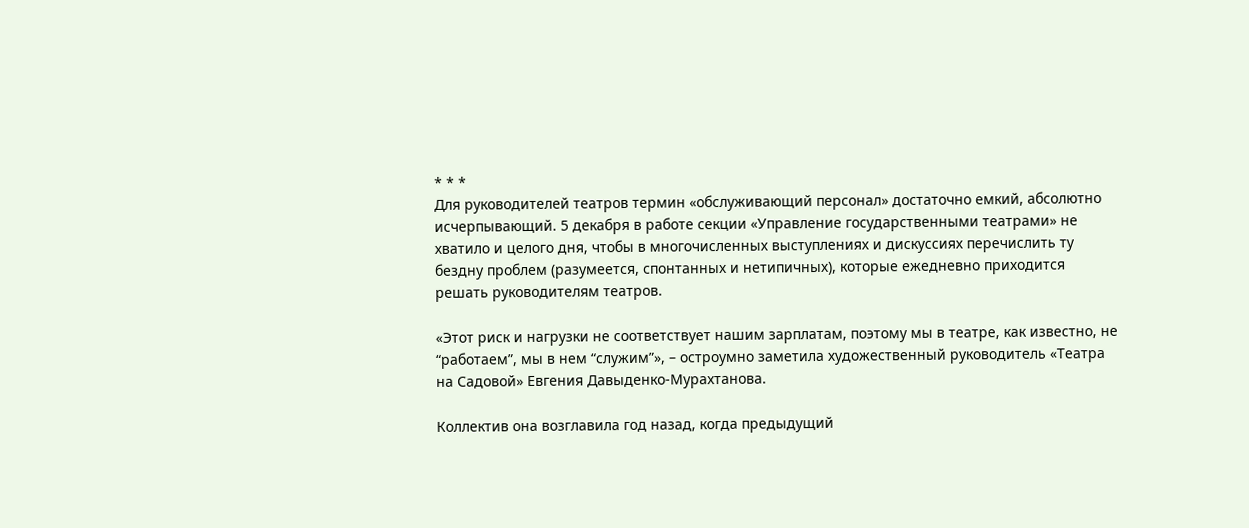* * *
Для руководителей театров термин «обслуживающий персонал» достаточно емкий, абсолютно исчерпывающий. 5 декабря в работе секции «Управление государственными театрами» не хватило и целого дня, чтобы в многочисленных выступлениях и дискуссиях перечислить ту бездну проблем (разумеется, спонтанных и нетипичных), которые ежедневно приходится решать руководителям театров.

«Этот риск и нагрузки не соответствует нашим зарплатам, поэтому мы в театре, как известно, не “работаем”, мы в нем “служим”», – остроумно заметила художественный руководитель «Театра на Садовой» Евгения Давыденко-Мурахтанова.

Коллектив она возглавила год назад, когда предыдущий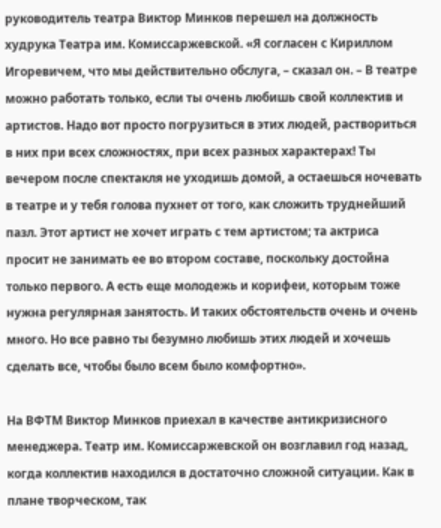руководитель театра Виктор Минков перешел на должность худрука Театра им. Комиссаржевской. «Я согласен с Кириллом Игоревичем, что мы действительно обслуга, – сказал он. – В театре можно работать только, если ты очень любишь свой коллектив и артистов. Надо вот просто погрузиться в этих людей, раствориться в них при всех сложностях, при всех разных характерах! Ты вечером после спектакля не уходишь домой, а остаешься ночевать в театре и у тебя голова пухнет от того, как сложить труднейший пазл. Этот артист не хочет играть с тем артистом; та актриса просит не занимать ее во втором составе, поскольку достойна только первого. А есть еще молодежь и корифеи, которым тоже нужна регулярная занятость. И таких обстоятельств очень и очень много. Но все равно ты безумно любишь этих людей и хочешь сделать все, чтобы было всем было комфортно».

На ВФТМ Виктор Минков приехал в качестве антикризисного менеджера. Театр им. Комиссаржевской он возглавил год назад, когда коллектив находился в достаточно сложной ситуации. Как в плане творческом, так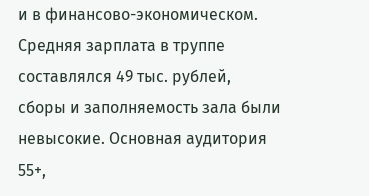и в финансово-экономическом. Средняя зарплата в труппе составлялся 49 тыс. рублей, сборы и заполняемость зала были невысокие. Основная аудитория 55+,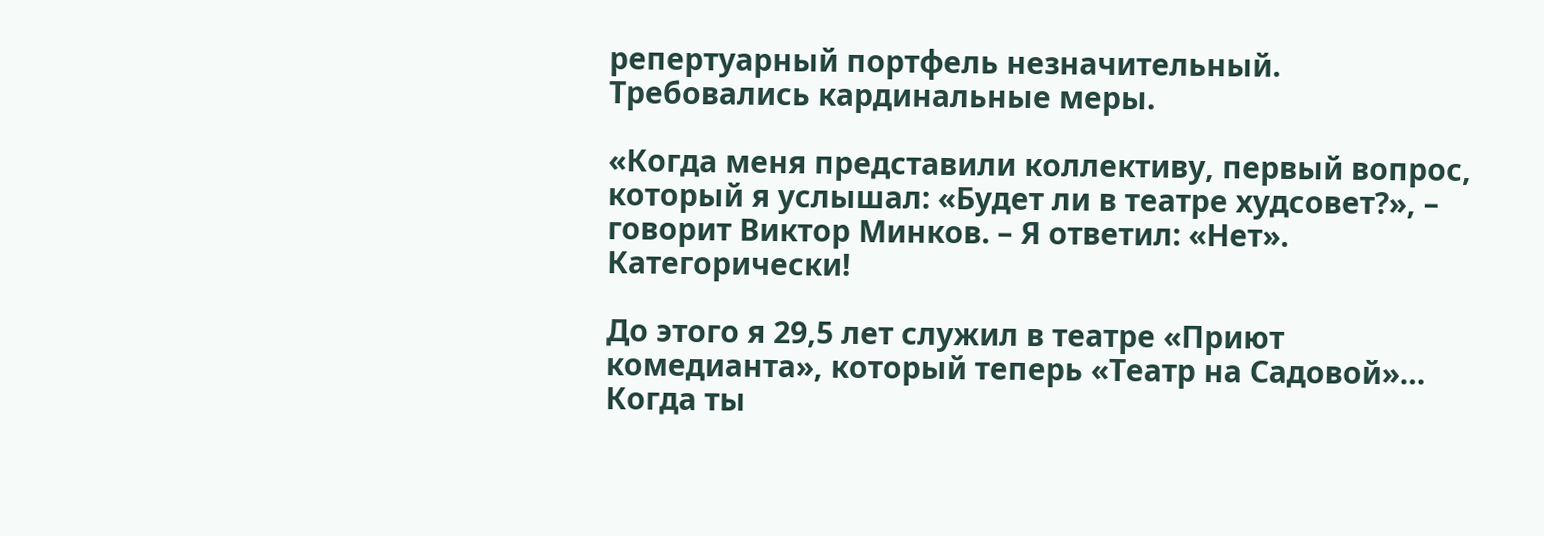репертуарный портфель незначительный. Требовались кардинальные меры.

«Когда меня представили коллективу, первый вопрос, который я услышал: «Будет ли в театре худсовет?», – говорит Виктор Минков. – Я ответил: «Нет». Категорически!

До этого я 29,5 лет служил в театре «Приют комедианта», который теперь «Театр на Садовой»… Когда ты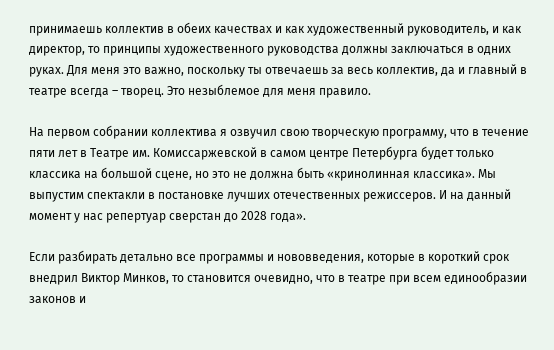принимаешь коллектив в обеих качествах и как художественный руководитель, и как директор, то принципы художественного руководства должны заключаться в одних руках. Для меня это важно, поскольку ты отвечаешь за весь коллектив, да и главный в театре всегда – творец. Это незыблемое для меня правило.

На первом собрании коллектива я озвучил свою творческую программу, что в течение пяти лет в Театре им. Комиссаржевской в самом центре Петербурга будет только классика на большой сцене, но это не должна быть «кринолинная классика». Мы выпустим спектакли в постановке лучших отечественных режиссеров. И на данный момент у нас репертуар сверстан до 2028 года».

Если разбирать детально все программы и нововведения, которые в короткий срок внедрил Виктор Минков, то становится очевидно, что в театре при всем единообразии законов и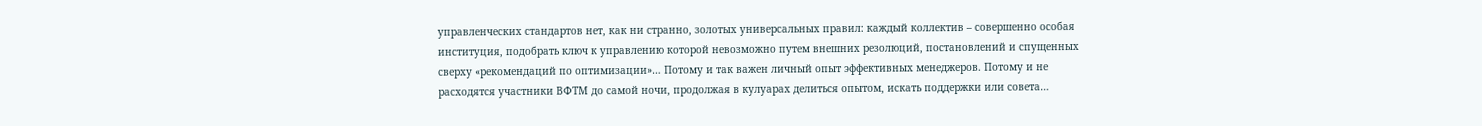управленческих стандартов нет, как ни странно, золотых универсальных правил: каждый коллектив – совершенно особая институция, подобрать ключ к управлению которой невозможно путем внешних резолюций, постановлений и спущенных сверху «рекомендаций по оптимизации»… Потому и так важен личный опыт эффективных менеджеров. Потому и не расходятся участники ВФТМ до самой ночи, продолжая в кулуарах делиться опытом, искать поддержки или совета…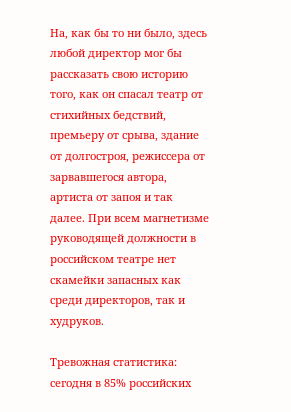На, как бы то ни было, здесь любой директор мог бы рассказать свою историю того, как он спасал театр от стихийных бедствий, премьеру от срыва, здание от долгостроя, режиссера от зарвавшегося автора, артиста от запоя и так далее. При всем магнетизме руководящей должности в российском театре нет скамейки запасных как среди директоров, так и худруков.

Тревожная статистика: сегодня в 85% российских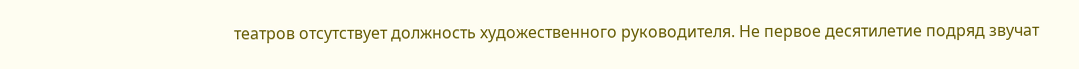театров отсутствует должность художественного руководителя. Не первое десятилетие подряд звучат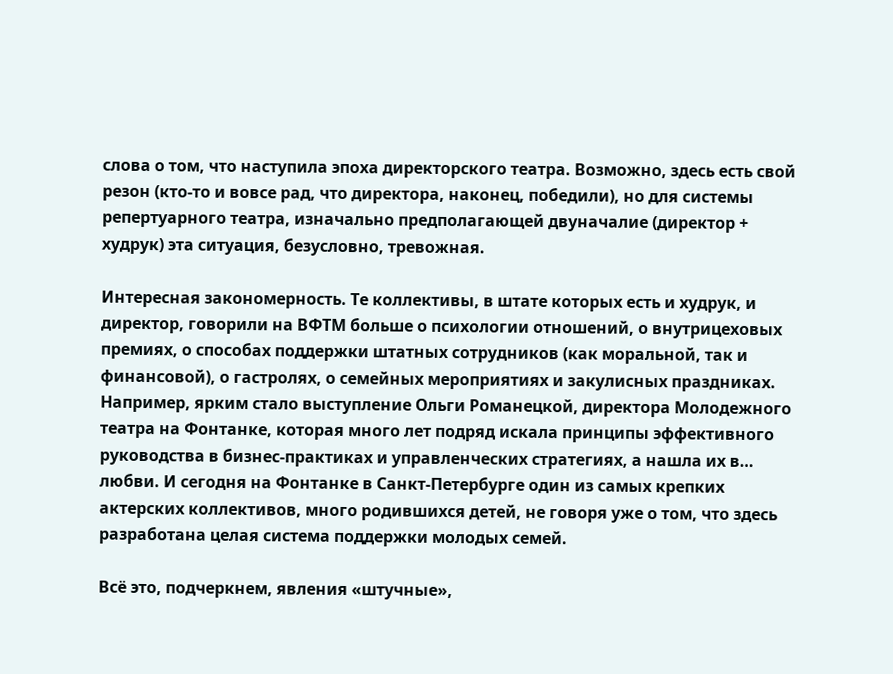слова о том, что наступила эпоха директорского театра. Возможно, здесь есть свой резон (кто-то и вовсе рад, что директора, наконец, победили), но для системы репертуарного театра, изначально предполагающей двуначалие (директор + худрук) эта ситуация, безусловно, тревожная.

Интересная закономерность. Те коллективы, в штате которых есть и худрук, и директор, говорили на ВФТМ больше о психологии отношений, о внутрицеховых премиях, о способах поддержки штатных сотрудников (как моральной, так и финансовой), о гастролях, о семейных мероприятиях и закулисных праздниках. Например, ярким стало выступление Ольги Романецкой, директора Молодежного театра на Фонтанке, которая много лет подряд искала принципы эффективного руководства в бизнес-практиках и управленческих стратегиях, а нашла их в… любви. И сегодня на Фонтанке в Санкт-Петербурге один из самых крепких актерских коллективов, много родившихся детей, не говоря уже о том, что здесь разработана целая система поддержки молодых семей.

Всё это, подчеркнем, явления «штучные»,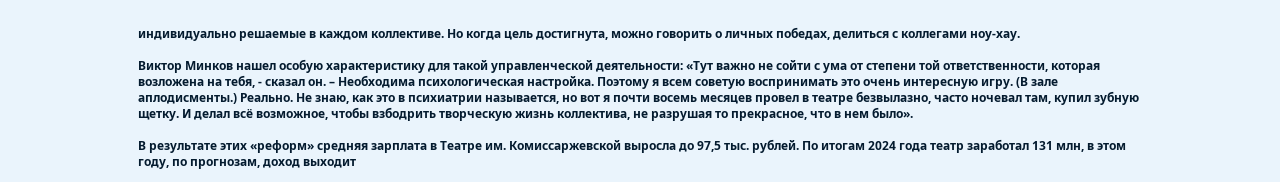индивидуально решаемые в каждом коллективе. Но когда цель достигнута, можно говорить о личных победах, делиться с коллегами ноу-хау.

Виктор Минков нашел особую характеристику для такой управленческой деятельности: «Тут важно не сойти с ума от степени той ответственности, которая возложена на тебя, - сказал он. – Необходима психологическая настройка. Поэтому я всем советую воспринимать это очень интересную игру. (В зале аплодисменты.) Реально. Не знаю, как это в психиатрии называется, но вот я почти восемь месяцев провел в театре безвылазно, часто ночевал там, купил зубную щетку. И делал всё возможное, чтобы взбодрить творческую жизнь коллектива, не разрушая то прекрасное, что в нем было».

В результате этих «реформ» средняя зарплата в Театре им. Комиссаржевской выросла до 97,5 тыс. рублей. По итогам 2024 года театр заработал 131 млн, в этом году, по прогнозам, доход выходит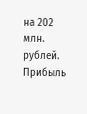на 202 млн. рублей. Прибыль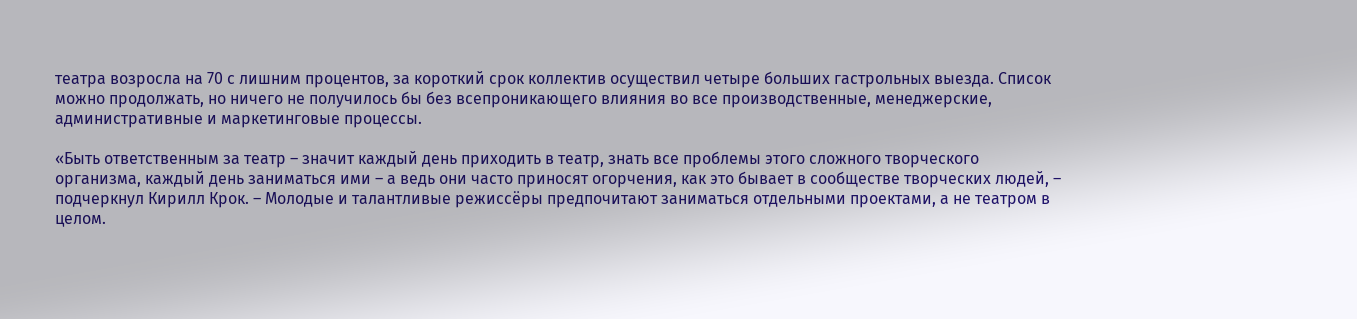театра возросла на 70 с лишним процентов, за короткий срок коллектив осуществил четыре больших гастрольных выезда. Список можно продолжать, но ничего не получилось бы без всепроникающего влияния во все производственные, менеджерские, административные и маркетинговые процессы.

«Быть ответственным за театр – значит каждый день приходить в театр, знать все проблемы этого сложного творческого организма, каждый день заниматься ими – а ведь они часто приносят огорчения, как это бывает в сообществе творческих людей, – подчеркнул Кирилл Крок. – Молодые и талантливые режиссёры предпочитают заниматься отдельными проектами, а не театром в целом.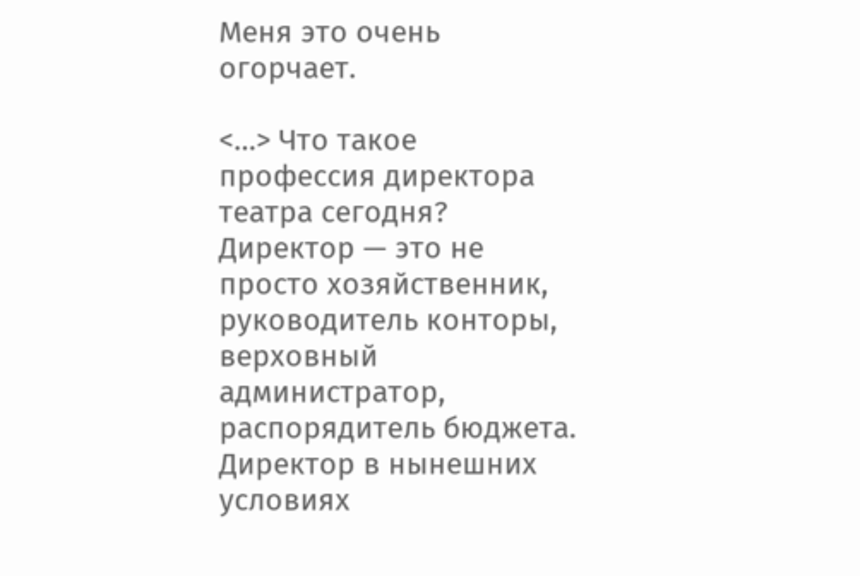Меня это очень огорчает.

<…> Что такое профессия директора театра сегодня? Директор — это не просто хозяйственник, руководитель конторы, верховный администратор, распорядитель бюджета. Директор в нынешних условиях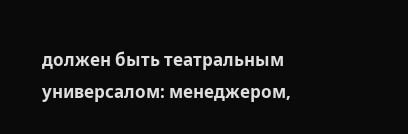должен быть театральным универсалом: менеджером,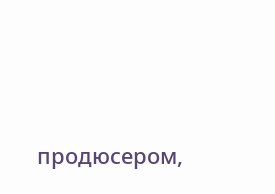продюсером,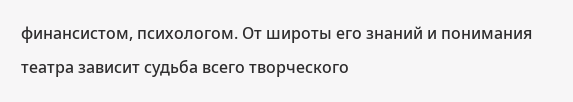финансистом, психологом. От широты его знаний и понимания театра зависит судьба всего творческого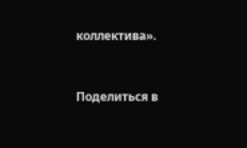коллектива».


Поделиться в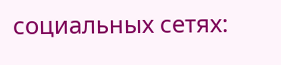социальных сетях: